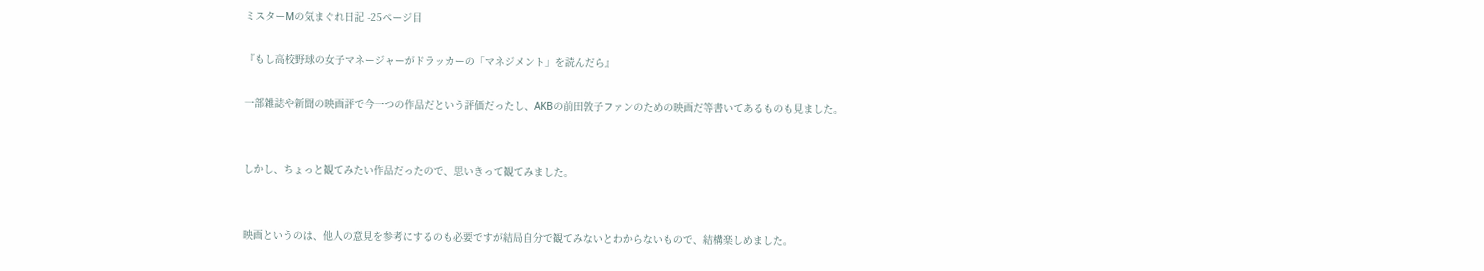ミスターMの気まぐれ日記 -25ページ目

『もし高校野球の女子マネージャーがドラッカーの「マネジメント」を読んだら』

一部雑誌や新聞の映画評で今一つの作品だという評価だったし、AKBの前田敦子ファンのための映画だ等書いてあるものも見ました。


しかし、ちょっと観てみたい作品だったので、思いきって観てみました。


映画というのは、他人の意見を参考にするのも必要ですが結局自分で観てみないとわからないもので、結構楽しめました。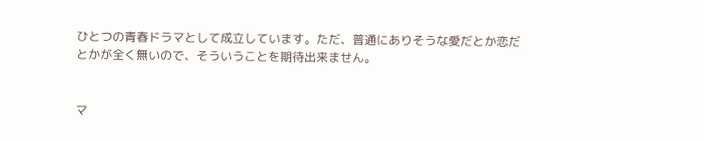ひとつの青春ドラマとして成立しています。ただ、普通にありそうな愛だとか恋だとかが全く無いので、そういうことを期待出来ません。


マ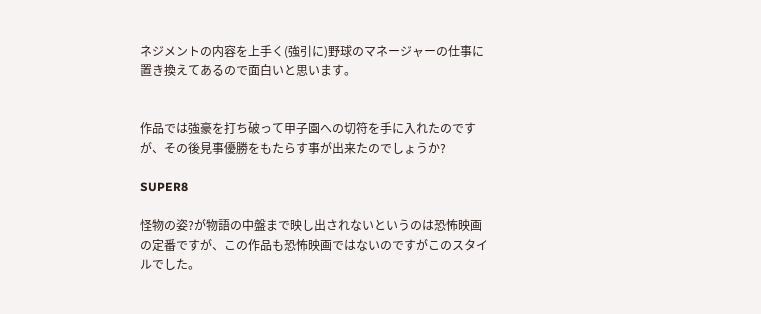ネジメントの内容を上手く(強引に)野球のマネージャーの仕事に置き換えてあるので面白いと思います。


作品では強豪を打ち破って甲子園への切符を手に入れたのですが、その後見事優勝をもたらす事が出来たのでしょうか?

SUPER8

怪物の姿?が物語の中盤まで映し出されないというのは恐怖映画の定番ですが、この作品も恐怖映画ではないのですがこのスタイルでした。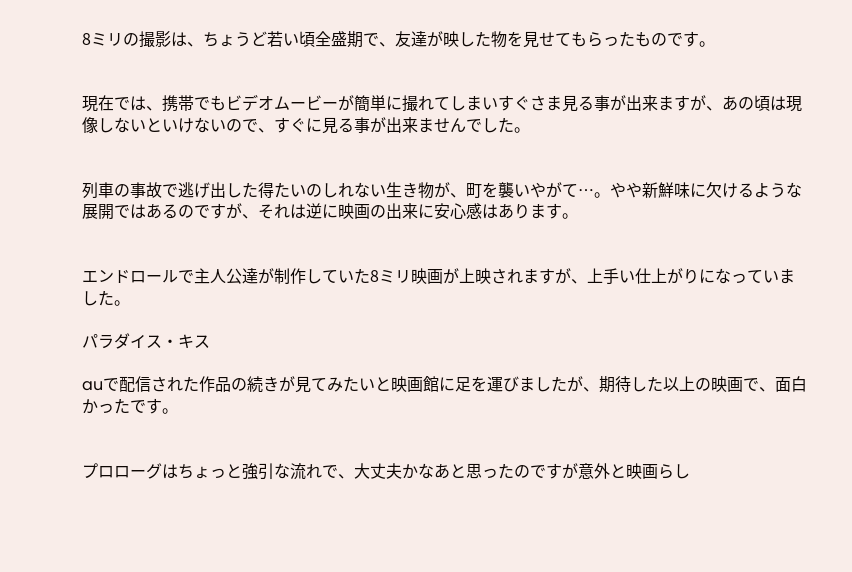8ミリの撮影は、ちょうど若い頃全盛期で、友達が映した物を見せてもらったものです。


現在では、携帯でもビデオムービーが簡単に撮れてしまいすぐさま見る事が出来ますが、あの頃は現像しないといけないので、すぐに見る事が出来ませんでした。


列車の事故で逃げ出した得たいのしれない生き物が、町を襲いやがて…。やや新鮮味に欠けるような展開ではあるのですが、それは逆に映画の出来に安心感はあります。


エンドロールで主人公達が制作していた8ミリ映画が上映されますが、上手い仕上がりになっていました。

パラダイス・キス

auで配信された作品の続きが見てみたいと映画館に足を運びましたが、期待した以上の映画で、面白かったです。


プロローグはちょっと強引な流れで、大丈夫かなあと思ったのですが意外と映画らし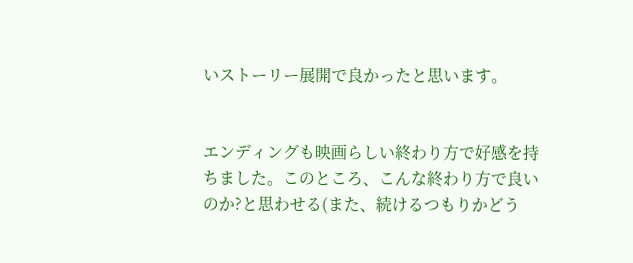いストーリー展開で良かったと思います。


エンディングも映画らしい終わり方で好感を持ちました。このところ、こんな終わり方で良いのか?と思わせる(また、続けるつもりかどう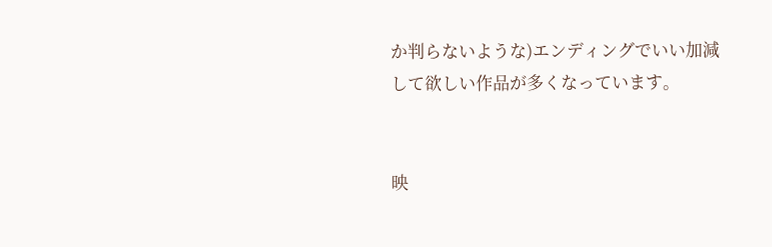か判らないような)エンディングでいい加減して欲しい作品が多くなっています。


映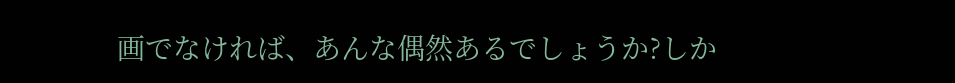画でなければ、あんな偶然あるでしょうか?しか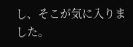し、そこが気に入りました。